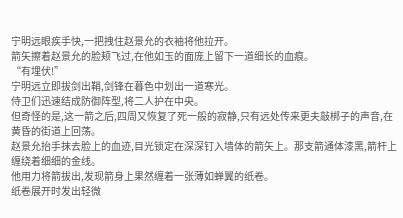宁明远眼疾手快,一把拽住赵景允的衣袖将他拉开。
箭矢擦着赵景允的脸颊飞过,在他如玉的面庞上留下一道细长的血痕。
“有埋伏!”
宁明远立即拔剑出鞘,剑锋在暮色中划出一道寒光。
侍卫们迅速结成防御阵型,将二人护在中央。
但奇怪的是,这一箭之后,四周又恢复了死一般的寂静,只有远处传来更夫敲梆子的声音,在黄昏的街道上回荡。
赵景允抬手抹去脸上的血迹,目光锁定在深深钉入墙体的箭矢上。那支箭通体漆黑,箭杆上缠绕着细细的金线。
他用力将箭拔出,发现箭身上果然缠着一张薄如蝉翼的纸卷。
纸卷展开时发出轻微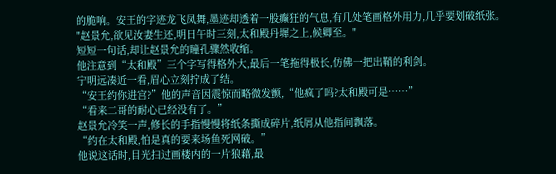的脆响。安王的字迹龙飞凤舞,墨迹却透着一股癫狂的气息,有几处笔画格外用力,几乎要划破纸张。
"赵景允,欲见汝妻生还,明日午时三刻,太和殿丹墀之上,候卿至。"
短短一句话,却让赵景允的瞳孔骤然收缩。
他注意到“太和殿”三个字写得格外大,最后一笔拖得极长,仿佛一把出鞘的利剑。
宁明远凑近一看,眉心立刻拧成了结。
“安王约你进宫?”他的声音因震惊而略微发颤,“他疯了吗?太和殿可是……”
“看来二哥的耐心已经没有了。”
赵景允冷笑一声,修长的手指慢慢将纸条撕成碎片,纸屑从他指间飘落。
“约在太和殿,怕是真的要来场鱼死网破。”
他说这话时,目光扫过画楼内的一片狼藉,最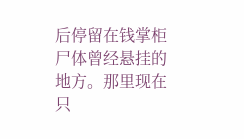后停留在钱掌柜尸体曾经悬挂的地方。那里现在只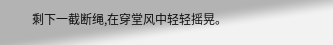剩下一截断绳,在穿堂风中轻轻摇晃。